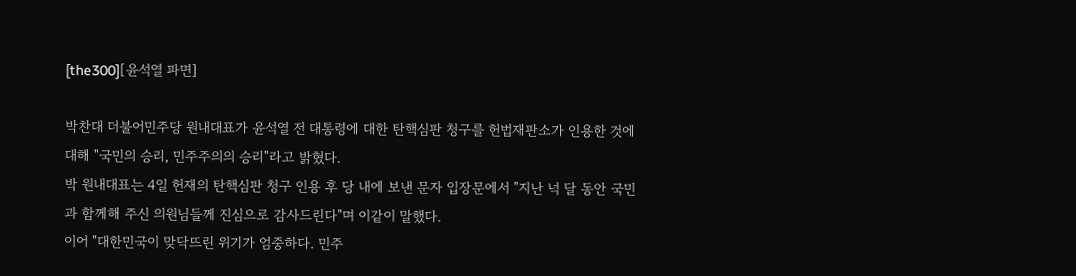[the300][윤석열 파면]

박찬대 더불어민주당 원내대표가 윤석열 전 대통령에 대한 탄핵심판 청구를 헌법재판소가 인용한 것에 대해 "국민의 승리, 민주주의의 승리"라고 밝혔다.
박 원내대표는 4일 헌재의 탄핵심판 청구 인용 후 당 내에 보낸 문자 입장문에서 "지난 넉 달 동안 국민과 함께해 주신 의원님들께 진심으로 감사드린다"며 이같이 말했다.
이어 "대한민국이 맞닥뜨린 위기가 엄중하다. 민주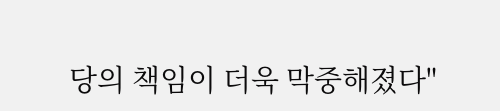당의 책임이 더욱 막중해졌다"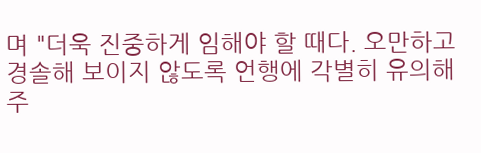며 "더욱 진중하게 임해야 할 때다. 오만하고 경솔해 보이지 않도록 언행에 각별히 유의해 주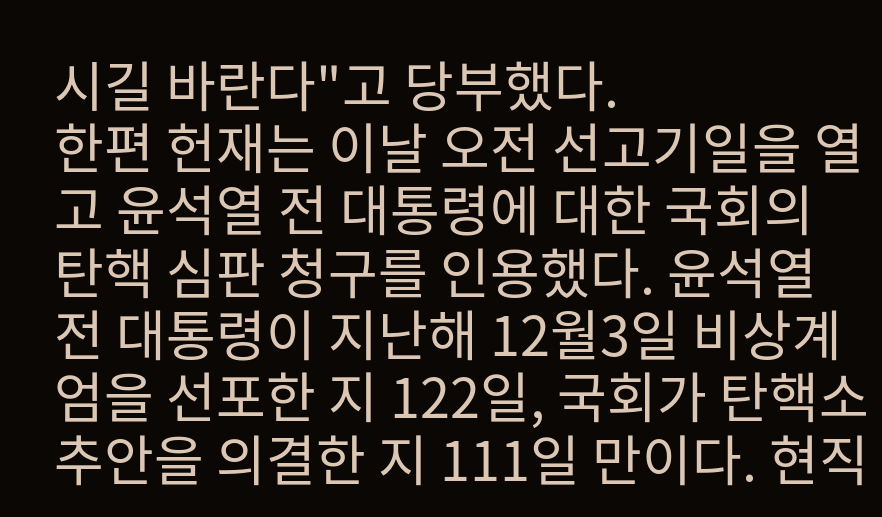시길 바란다"고 당부했다.
한편 헌재는 이날 오전 선고기일을 열고 윤석열 전 대통령에 대한 국회의 탄핵 심판 청구를 인용했다. 윤석열 전 대통령이 지난해 12월3일 비상계엄을 선포한 지 122일, 국회가 탄핵소추안을 의결한 지 111일 만이다. 현직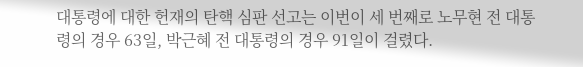대통령에 대한 헌재의 탄핵 심판 선고는 이번이 세 번째로 노무현 전 대통령의 경우 63일, 박근혜 전 대통령의 경우 91일이 걸렸다.